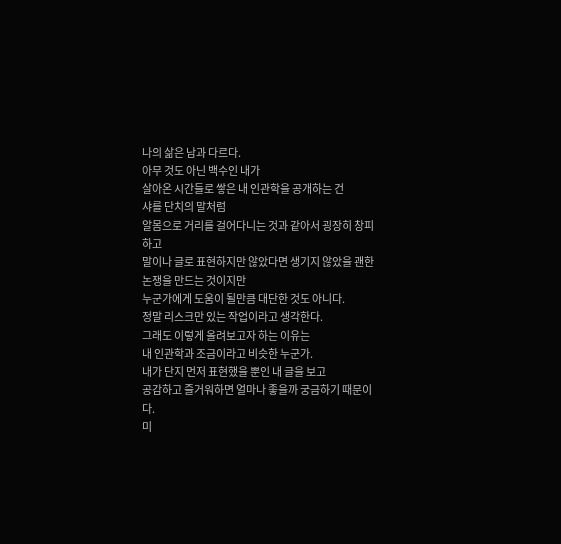나의 삶은 남과 다르다.
아무 것도 아닌 백수인 내가
살아온 시간들로 쌓은 내 인관학을 공개하는 건
샤를 단치의 말처럼
알몸으로 거리를 걸어다니는 것과 같아서 굉장히 창피하고
말이나 글로 표현하지만 않았다면 생기지 않았을 괜한 논쟁을 만드는 것이지만
누군가에게 도움이 될만큼 대단한 것도 아니다.
정말 리스크만 있는 작업이라고 생각한다.
그래도 이렇게 올려보고자 하는 이유는
내 인관학과 조금이라고 비슷한 누군가.
내가 단지 먼저 표현했을 뿐인 내 글을 보고
공감하고 즐거워하면 얼마나 좋을까 궁금하기 때문이다.
미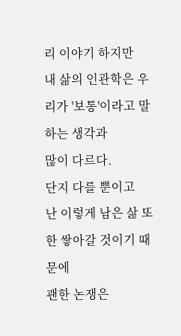리 이야기 하지만
내 삶의 인관학은 우리가 '보통'이라고 말하는 생각과
많이 다르다.
단지 다를 뿐이고
난 이렇게 남은 삶 또한 쌓아갈 것이기 때문에
괜한 논쟁은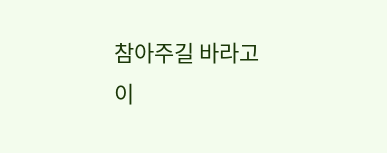참아주길 바라고
이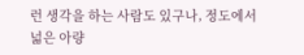런 생각을 하는 사람도 있구나, 정도에서
넓은 아량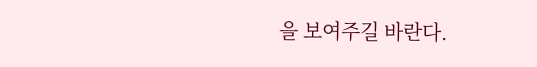을 보여주길 바란다.